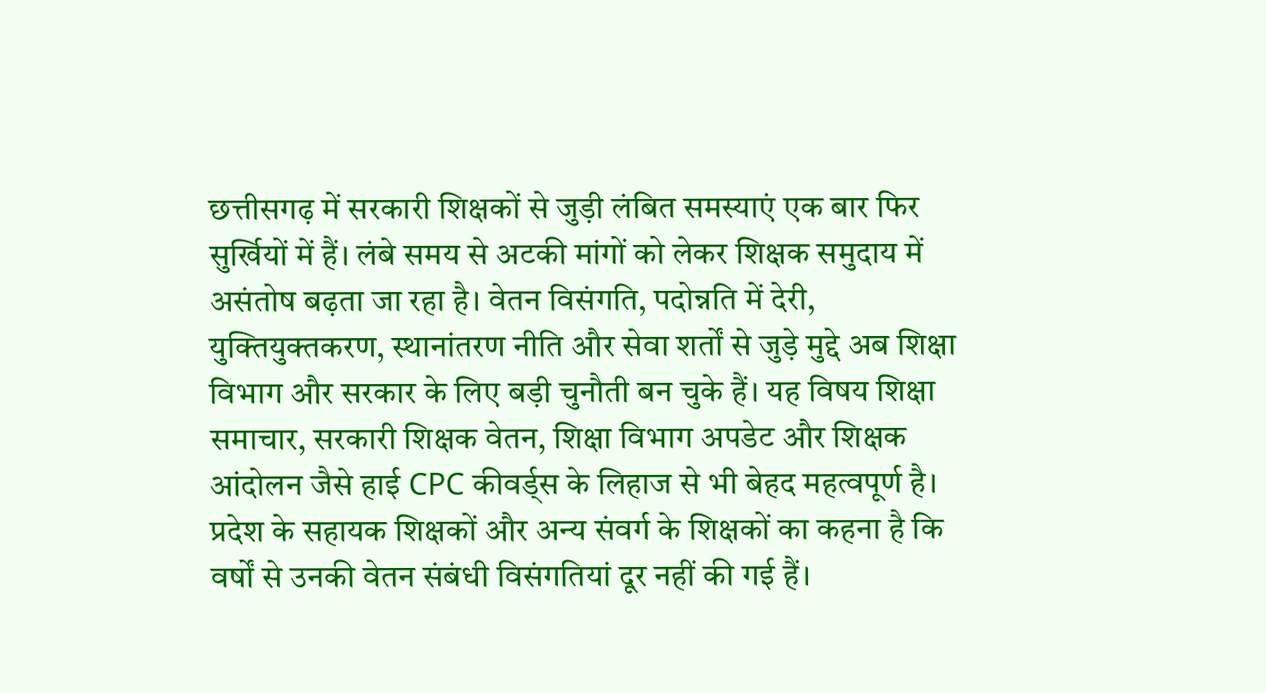छत्तीसगढ़ में सरकारी शिक्षकों से जुड़ी लंबित समस्याएं एक बार फिर सुर्खियों में हैं। लंबे समय से अटकी मांगों को लेकर शिक्षक समुदाय में असंतोष बढ़ता जा रहा है। वेतन विसंगति, पदोन्नति में देरी, युक्तियुक्तकरण, स्थानांतरण नीति और सेवा शर्तों से जुड़े मुद्दे अब शिक्षा विभाग और सरकार के लिए बड़ी चुनौती बन चुके हैं। यह विषय शिक्षा समाचार, सरकारी शिक्षक वेतन, शिक्षा विभाग अपडेट और शिक्षक आंदोलन जैसे हाई CPC कीवर्ड्स के लिहाज से भी बेहद महत्वपूर्ण है।
प्रदेश के सहायक शिक्षकों और अन्य संवर्ग के शिक्षकों का कहना है कि वर्षों से उनकी वेतन संबंधी विसंगतियां दूर नहीं की गई हैं।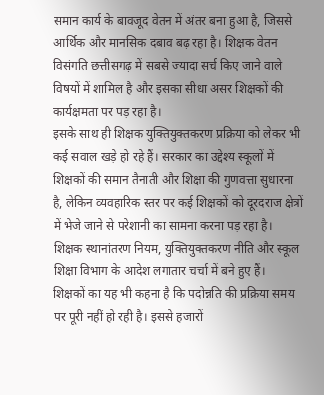समान कार्य के बावजूद वेतन में अंतर बना हुआ है, जिससे आर्थिक और मानसिक दबाव बढ़ रहा है। शिक्षक वेतन विसंगति छत्तीसगढ़ में सबसे ज्यादा सर्च किए जाने वाले विषयों में शामिल है और इसका सीधा असर शिक्षकों की कार्यक्षमता पर पड़ रहा है।
इसके साथ ही शिक्षक युक्तियुक्तकरण प्रक्रिया को लेकर भी कई सवाल खड़े हो रहे हैं। सरकार का उद्देश्य स्कूलों में शिक्षकों की समान तैनाती और शिक्षा की गुणवत्ता सुधारना है, लेकिन व्यवहारिक स्तर पर कई शिक्षकों को दूरदराज क्षेत्रों में भेजे जाने से परेशानी का सामना करना पड़ रहा है। शिक्षक स्थानांतरण नियम, युक्तियुक्तकरण नीति और स्कूल शिक्षा विभाग के आदेश लगातार चर्चा में बने हुए हैं।
शिक्षकों का यह भी कहना है कि पदोन्नति की प्रक्रिया समय पर पूरी नहीं हो रही है। इससे हजारों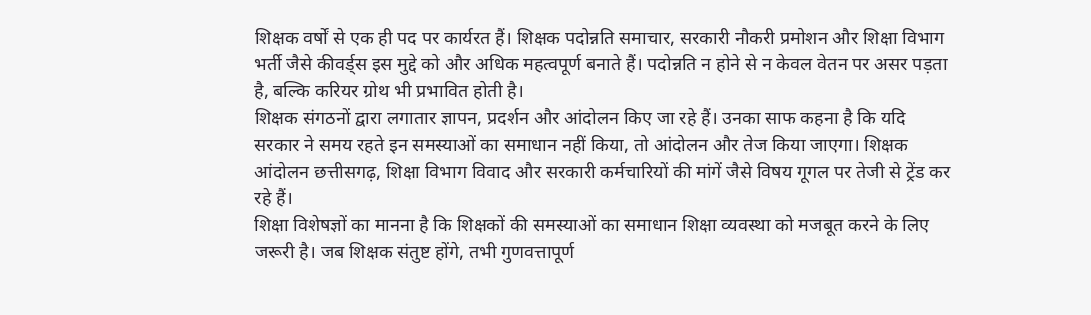शिक्षक वर्षों से एक ही पद पर कार्यरत हैं। शिक्षक पदोन्नति समाचार, सरकारी नौकरी प्रमोशन और शिक्षा विभाग भर्ती जैसे कीवर्ड्स इस मुद्दे को और अधिक महत्वपूर्ण बनाते हैं। पदोन्नति न होने से न केवल वेतन पर असर पड़ता है, बल्कि करियर ग्रोथ भी प्रभावित होती है।
शिक्षक संगठनों द्वारा लगातार ज्ञापन, प्रदर्शन और आंदोलन किए जा रहे हैं। उनका साफ कहना है कि यदि सरकार ने समय रहते इन समस्याओं का समाधान नहीं किया, तो आंदोलन और तेज किया जाएगा। शिक्षक आंदोलन छत्तीसगढ़, शिक्षा विभाग विवाद और सरकारी कर्मचारियों की मांगें जैसे विषय गूगल पर तेजी से ट्रेंड कर रहे हैं।
शिक्षा विशेषज्ञों का मानना है कि शिक्षकों की समस्याओं का समाधान शिक्षा व्यवस्था को मजबूत करने के लिए जरूरी है। जब शिक्षक संतुष्ट होंगे, तभी गुणवत्तापूर्ण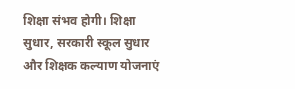शिक्षा संभव होगी। शिक्षा सुधार, सरकारी स्कूल सुधार और शिक्षक कल्याण योजनाएं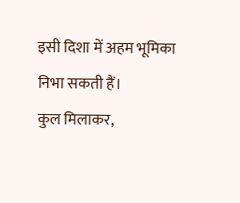इसी दिशा में अहम भूमिका निभा सकती हैं।
कुल मिलाकर,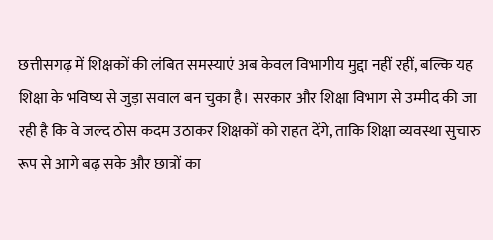छत्तीसगढ़ में शिक्षकों की लंबित समस्याएं अब केवल विभागीय मुद्दा नहीं रहीं, बल्कि यह शिक्षा के भविष्य से जुड़ा सवाल बन चुका है। सरकार और शिक्षा विभाग से उम्मीद की जा रही है कि वे जल्द ठोस कदम उठाकर शिक्षकों को राहत देंगे, ताकि शिक्षा व्यवस्था सुचारु रूप से आगे बढ़ सके और छात्रों का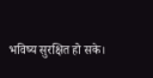भविष्य सुरक्षित हो सके।